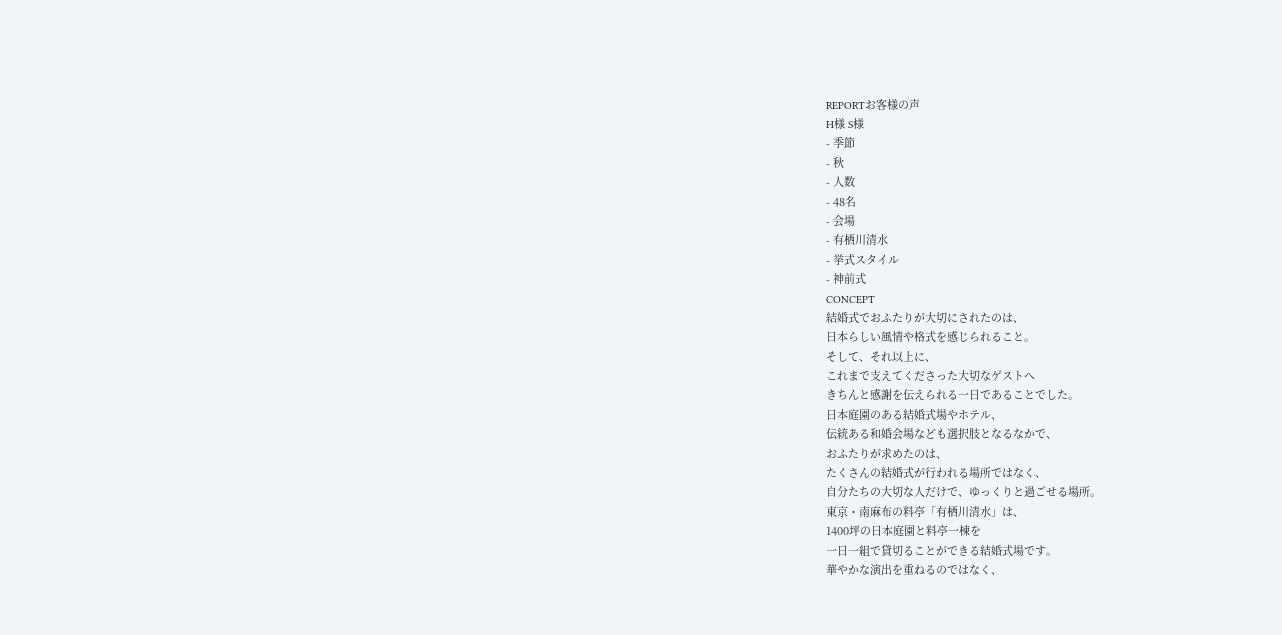REPORTお客様の声
H様 S様
- 季節
- 秋
- 人数
- 48名
- 会場
- 有栖川清水
- 挙式スタイル
- 神前式
CONCEPT
結婚式でおふたりが大切にされたのは、
日本らしい風情や格式を感じられること。
そして、それ以上に、
これまで支えてくださった大切なゲストへ
きちんと感謝を伝えられる一日であることでした。
日本庭園のある結婚式場やホテル、
伝統ある和婚会場なども選択肢となるなかで、
おふたりが求めたのは、
たくさんの結婚式が行われる場所ではなく、
自分たちの大切な人だけで、ゆっくりと過ごせる場所。
東京・南麻布の料亭「有栖川清水」は、
1400坪の日本庭園と料亭一棟を
一日一組で貸切ることができる結婚式場です。
華やかな演出を重ねるのではなく、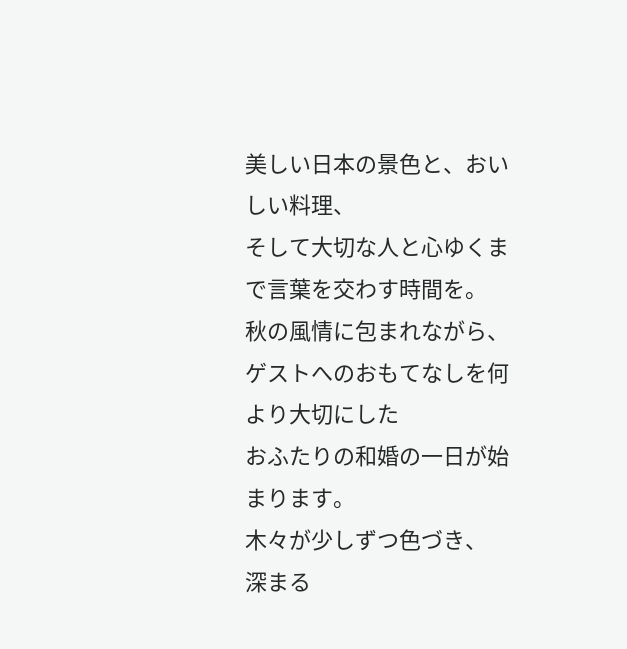美しい日本の景色と、おいしい料理、
そして大切な人と心ゆくまで言葉を交わす時間を。
秋の風情に包まれながら、
ゲストへのおもてなしを何より大切にした
おふたりの和婚の一日が始まります。
木々が少しずつ色づき、
深まる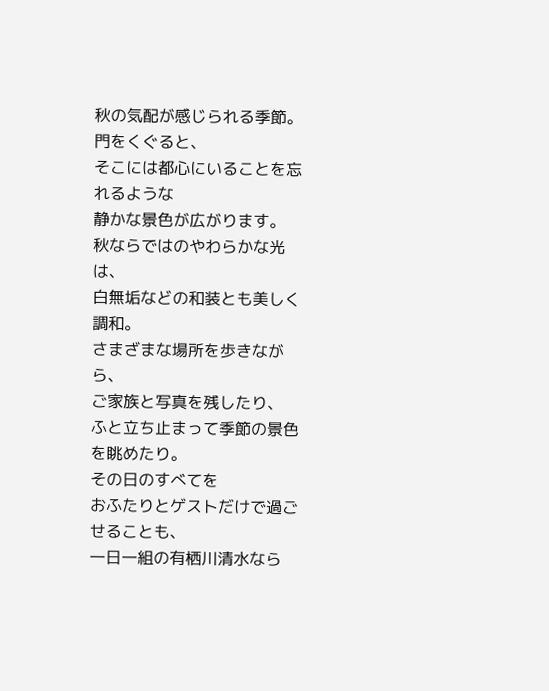秋の気配が感じられる季節。
門をくぐると、
そこには都心にいることを忘れるような
静かな景色が広がります。
秋ならではのやわらかな光は、
白無垢などの和装とも美しく調和。
さまざまな場所を歩きながら、
ご家族と写真を残したり、
ふと立ち止まって季節の景色を眺めたり。
その日のすべてを
おふたりとゲストだけで過ごせることも、
一日一組の有栖川清水なら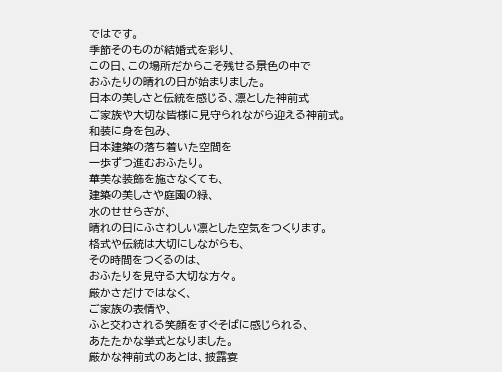ではです。
季節そのものが結婚式を彩り、
この日、この場所だからこそ残せる景色の中で
おふたりの晴れの日が始まりました。
日本の美しさと伝統を感じる、凛とした神前式
ご家族や大切な皆様に見守られながら迎える神前式。
和装に身を包み、
日本建築の落ち着いた空間を
一歩ずつ進むおふたり。
華美な装飾を施さなくても、
建築の美しさや庭園の緑、
水のせせらぎが、
晴れの日にふさわしい凛とした空気をつくります。
格式や伝統は大切にしながらも、
その時間をつくるのは、
おふたりを見守る大切な方々。
厳かさだけではなく、
ご家族の表情や、
ふと交わされる笑顔をすぐそばに感じられる、
あたたかな挙式となりました。
厳かな神前式のあとは、披露宴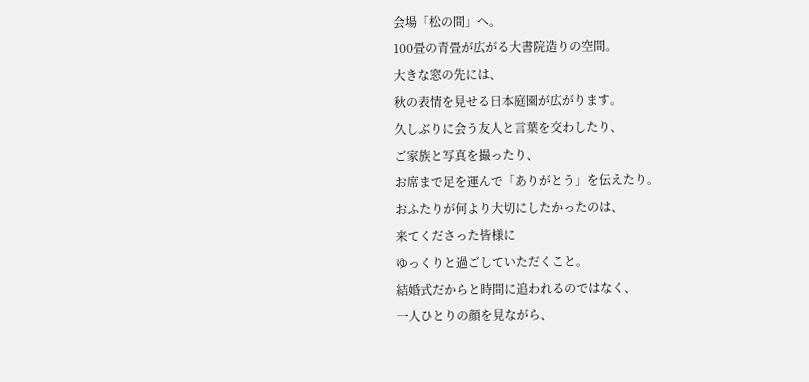会場「松の間」へ。
100畳の青畳が広がる大書院造りの空間。
大きな窓の先には、
秋の表情を見せる日本庭園が広がります。
久しぶりに会う友人と言葉を交わしたり、
ご家族と写真を撮ったり、
お席まで足を運んで「ありがとう」を伝えたり。
おふたりが何より大切にしたかったのは、
来てくださった皆様に
ゆっくりと過ごしていただくこと。
結婚式だからと時間に追われるのではなく、
一人ひとりの顔を見ながら、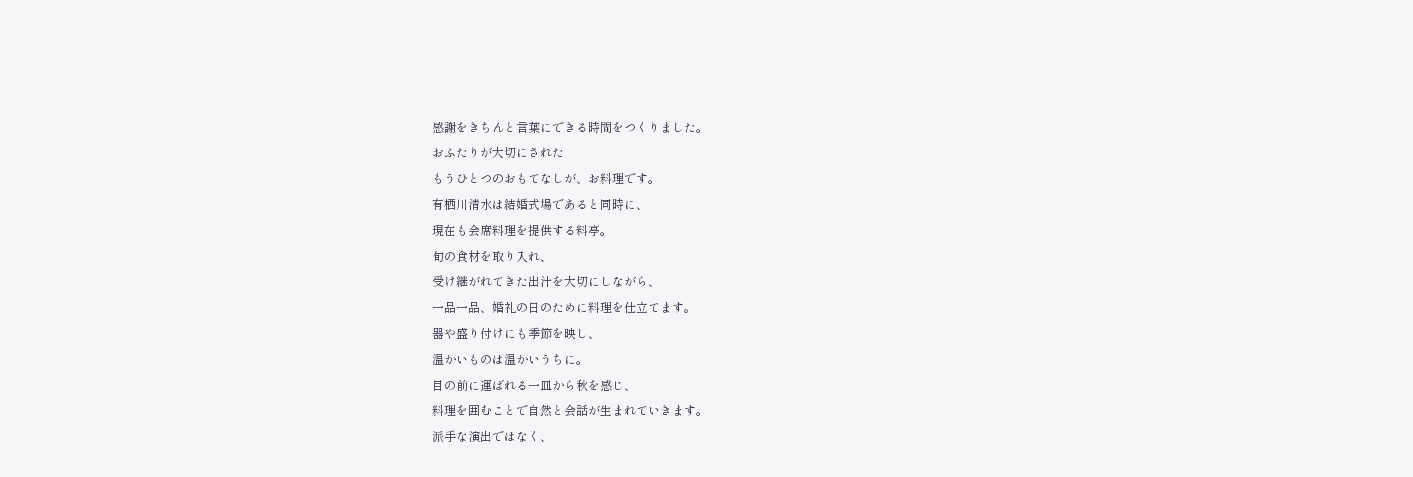感謝をきちんと言葉にできる時間をつくりました。
おふたりが大切にされた
もうひとつのおもてなしが、お料理です。
有栖川清水は結婚式場であると同時に、
現在も会席料理を提供する料亭。
旬の食材を取り入れ、
受け継がれてきた出汁を大切にしながら、
一品一品、婚礼の日のために料理を仕立てます。
器や盛り付けにも季節を映し、
温かいものは温かいうちに。
目の前に運ばれる一皿から秋を感じ、
料理を囲むことで自然と会話が生まれていきます。
派手な演出ではなく、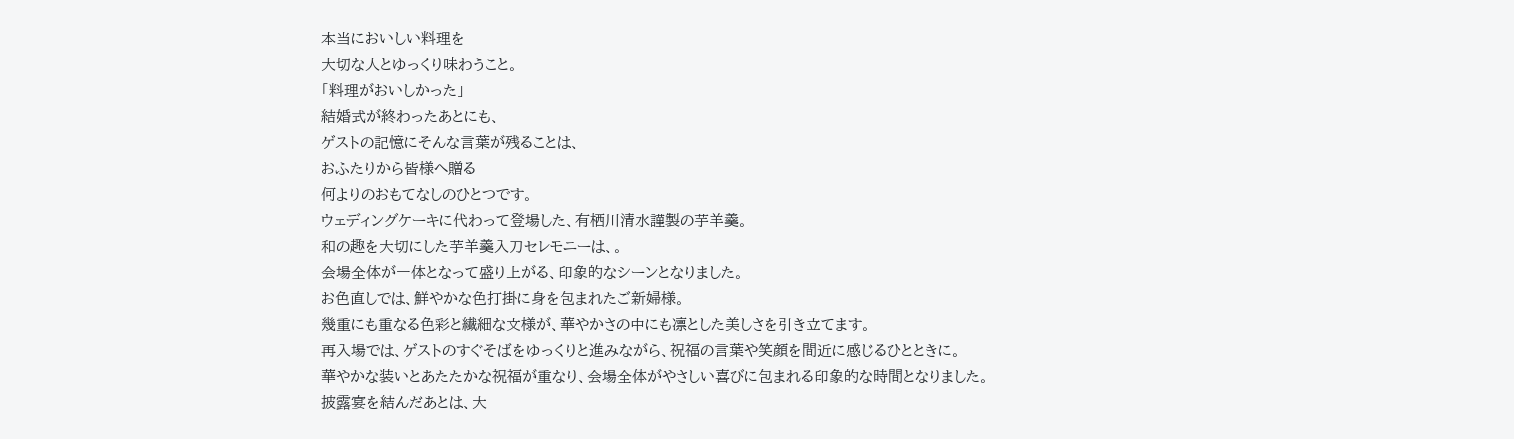本当においしい料理を
大切な人とゆっくり味わうこと。
「料理がおいしかった」
結婚式が終わったあとにも、
ゲストの記憶にそんな言葉が残ることは、
おふたりから皆様へ贈る
何よりのおもてなしのひとつです。
ウェディングケーキに代わって登場した、有栖川清水謹製の芋羊羹。
和の趣を大切にした芋羊羹入刀セレモニーは、。
会場全体が一体となって盛り上がる、印象的なシーンとなりました。
お色直しでは、鮮やかな色打掛に身を包まれたご新婦様。
幾重にも重なる色彩と繊細な文様が、華やかさの中にも凛とした美しさを引き立てます。
再入場では、ゲストのすぐそばをゆっくりと進みながら、祝福の言葉や笑顔を間近に感じるひとときに。
華やかな装いとあたたかな祝福が重なり、会場全体がやさしい喜びに包まれる印象的な時間となりました。
披露宴を結んだあとは、大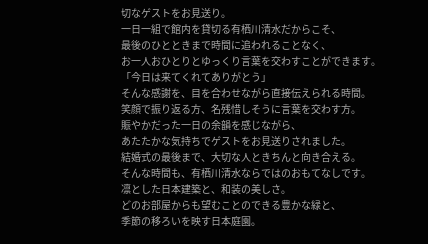切なゲストをお見送り。
一日一組で館内を貸切る有栖川清水だからこそ、
最後のひとときまで時間に追われることなく、
お一人おひとりとゆっくり言葉を交わすことができます。
「今日は来てくれてありがとう」
そんな感謝を、目を合わせながら直接伝えられる時間。
笑顔で振り返る方、名残惜しそうに言葉を交わす方。
賑やかだった一日の余韻を感じながら、
あたたかな気持ちでゲストをお見送りされました。
結婚式の最後まで、大切な人ときちんと向き合える。
そんな時間も、有栖川清水ならではのおもてなしです。
凛とした日本建築と、和装の美しさ。
どのお部屋からも望むことのできる豊かな緑と、
季節の移ろいを映す日本庭園。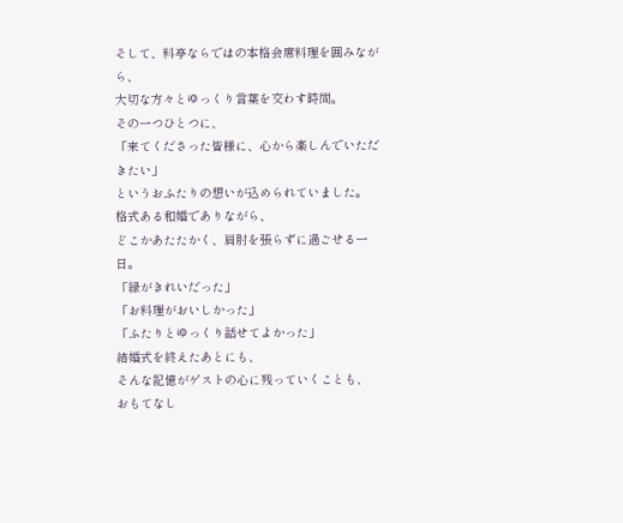そして、料亭ならではの本格会席料理を囲みながら、
大切な方々とゆっくり言葉を交わす時間。
その一つひとつに、
「来てくださった皆様に、心から楽しんでいただきたい」
というおふたりの想いが込められていました。
格式ある和婚でありながら、
どこかあたたかく、肩肘を張らずに過ごせる一日。
「緑がきれいだった」
「お料理がおいしかった」
「ふたりとゆっくり話せてよかった」
結婚式を終えたあとにも、
そんな記憶がゲストの心に残っていくことも、
おもてなし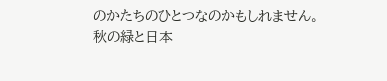のかたちのひとつなのかもしれません。
秋の緑と日本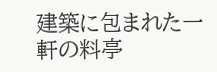建築に包まれた一軒の料亭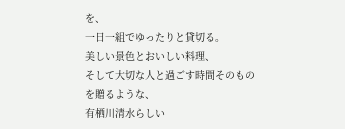を、
一日一組でゆったりと貸切る。
美しい景色とおいしい料理、
そして大切な人と過ごす時間そのものを贈るような、
有栖川清水らしい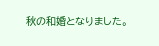秋の和婚となりました。